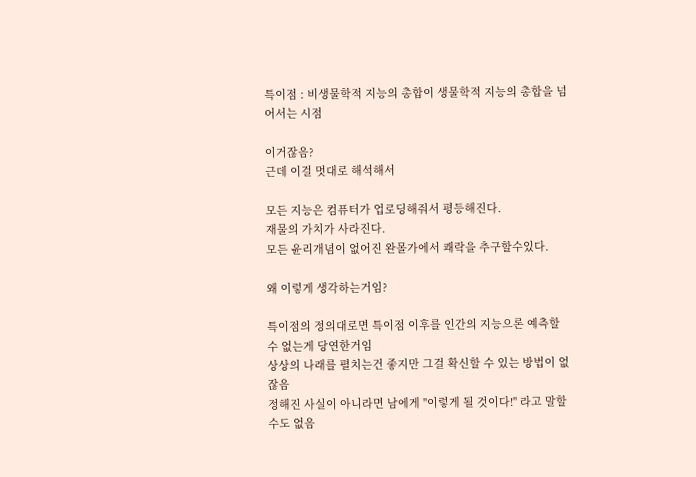특이점 : 비생물학적 지능의 총합이 생물학적 지능의 총합을 넘어서는 시점

이거잖음?
근데 이걸 멋대로 해석해서

모든 지능은 컴퓨터가 업로딩해줘서 평등해진다.
재물의 가치가 사라진다.
모든 윤리개념이 없어진 완몰가에서 쾌락을 추구할수있다.

왜 이렇게 생각하는거임?

특이점의 정의대로면 특이점 이후를 인간의 지능으론 예측할 수 없는게 당연한거임
상상의 나래를 펼치는건 좋지만 그걸 확신할 수 있는 방법이 없잖음
정해진 사실이 아니라면 남에게 "이렇게 될 것이다!" 라고 말할수도 없음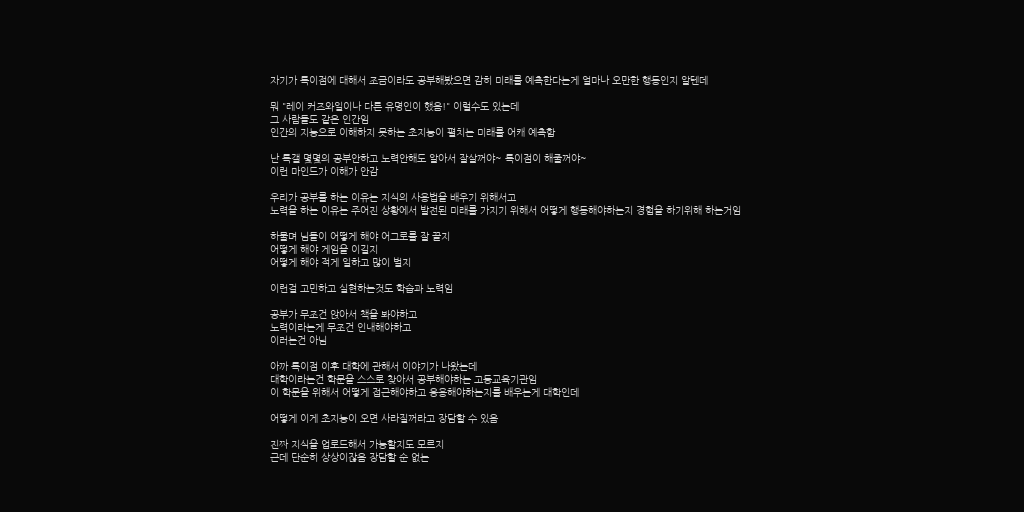자기가 특이점에 대해서 조금이라도 공부해봤으면 감히 미래를 예측한다는게 얼마나 오만한 행동인지 알텐데

뭐 "레이 커즈와일이나 다른 유명인이 했음!" 이럴수도 있는데
그 사람들도 같은 인간임
인간의 지능으로 이해하지 못하는 초지능이 펼치는 미래를 어캐 예측함

난 특갤 몇몇의 공부안하고 노력안해도 알아서 잘살꺼야~ 특이점이 해줄꺼야~
이런 마인드가 이해가 안감

우리가 공부를 하는 이유는 지식의 사용법을 배우기 위해서고
노력을 하는 이유는 주어진 상황에서 발전된 미래를 가지기 위해서 어떻게 행동해야하는지 경험을 하기위해 하는거임

하물며 님들이 어떻게 해야 어그로를 잘 끌지
어떻게 해야 게임을 이길지
어떻게 해야 적게 일하고 많이 벌지

이런걸 고민하고 실현하는것도 학습과 노력임

공부가 무조건 앉아서 책을 봐야하고
노력이라는게 무조건 인내해야하고
이러는건 아님

아까 특이점 이후 대학에 관해서 이야기가 나왔는데
대학이라는건 학문을 스스로 찾아서 공부해야하는 고등교육기관임
이 학문을 위해서 어떻게 접근해야하고 응용해야하는지를 배우는게 대학인데

어떻게 이게 초지능이 오면 사라질꺼라고 장담할 수 있음

진짜 지식을 업로드해서 가능할지도 모르지
근데 단순히 상상이잖음 장담할 순 없는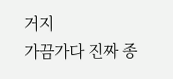거지
가끔가다 진짜 종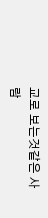교로 보는것같은 사람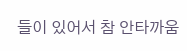들이 있어서 참 안타까움